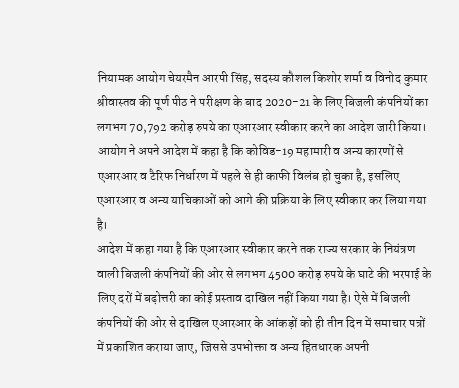नियामक आयोग चेयरमैन आरपी सिंह, सदस्य कौशल किशोर शर्मा व विनोद कुमार श्रीवास्तव की पूर्ण पीठ ने परीक्षण के बाद 2020-21 के लिए बिजली कंपनियों का लगभग 70,792 करोड़ रुपये का एआरआर स्वीकार करने का आदेश जारी किया।
आयोग ने अपने आदेश में कहा है कि कोविड-19 महामारी व अन्य कारणों से एआरआर व टैरिफ निर्धारण में पहले से ही काफी विलंब हो चुका है, इसलिए एआरआर व अन्य याचिकाओं को आगे की प्रक्रिया के लिए स्वीकार कर लिया गया है।
आदेश में कहा गया है कि एआरआर स्वीकार करने तक राज्य सरकार के नियंत्रण वाली बिजली कंपनियों की ओर से लगभग 4500 करोड़ रुपये के घाटे की भरपाई के लिए दरों में बढ़ोत्तरी का कोई प्रस्ताव दाखिल नहीं किया गया है। ऐसे में बिजली कंपनियों की ओर से दाखिल एआरआर के आंकड़ों को ही तीन दिन में समाचार पत्रों में प्रकाशित कराया जाए, जिससे उपभोक्ता व अन्य हितधारक अपनी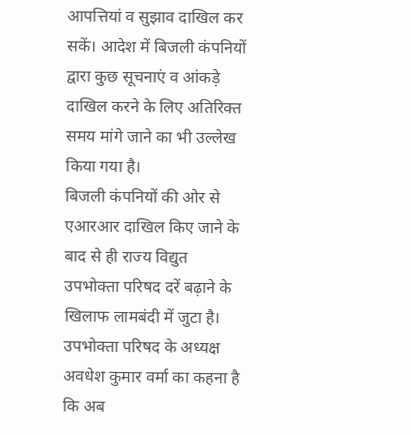आपत्तियां व सुझाव दाखिल कर सकें। आदेश में बिजली कंपनियों द्वारा कुछ सूचनाएं व आंकड़े दाखिल करने के लिए अतिरिक्त समय मांगे जाने का भी उल्लेख किया गया है।
बिजली कंपनियों की ओर से एआरआर दाखिल किए जाने के बाद से ही राज्य विद्युत उपभोक्ता परिषद दरें बढ़ाने के खिलाफ लामबंदी में जुटा है। उपभोक्ता परिषद के अध्यक्ष अवधेश कुमार वर्मा का कहना है कि अब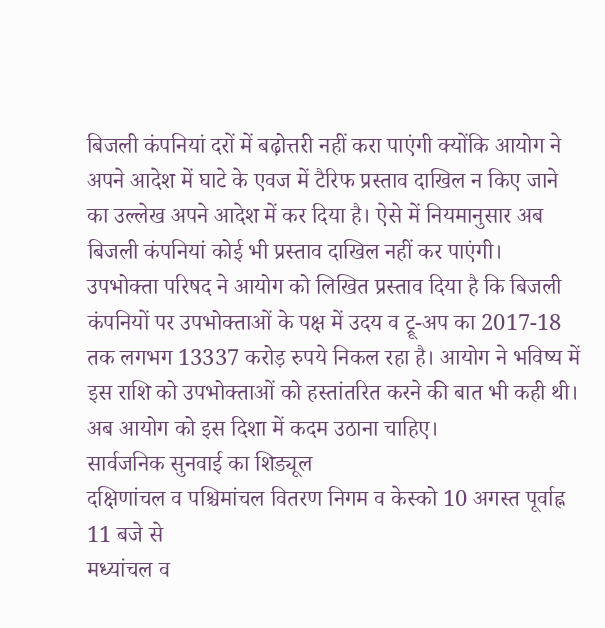बिजली कंपनियां दरों में बढ़ोत्तरी नहीं करा पाएंगी क्योंकि आयोग ने अपने आदेश में घाटे के एवज में टैरिफ प्रस्ताव दाखिल न किए जाने का उल्लेख अपने आदेश में कर दिया है। ऐसे में नियमानुसार अब बिजली कंपनियां कोई भी प्रस्ताव दाखिल नहीं कर पाएंगी।
उपभोक्ता परिषद ने आयोग को लिखित प्रस्ताव दिया है कि बिजली कंपनियों पर उपभोक्ताओं के पक्ष में उदय व ट्रू-अप का 2017-18 तक लगभग 13337 करोड़ रुपये निकल रहा है। आयोग ने भविष्य में इस राशि को उपभोक्ताओं को हस्तांतरित करने की बात भी कही थी। अब आयोग को इस दिशा में कदम उठाना चाहिए।
सार्वजनिक सुनवाई का शिड्यूल
दक्षिणांचल व पश्चिमांचल वितरण निगम व केस्को 10 अगस्त पूर्वाह्न 11 बजे से
मध्यांचल व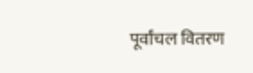पूर्वांचल वितरण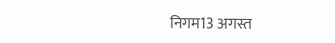निगम13 अगस्त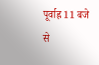पूर्वाह्न 11 बजे से